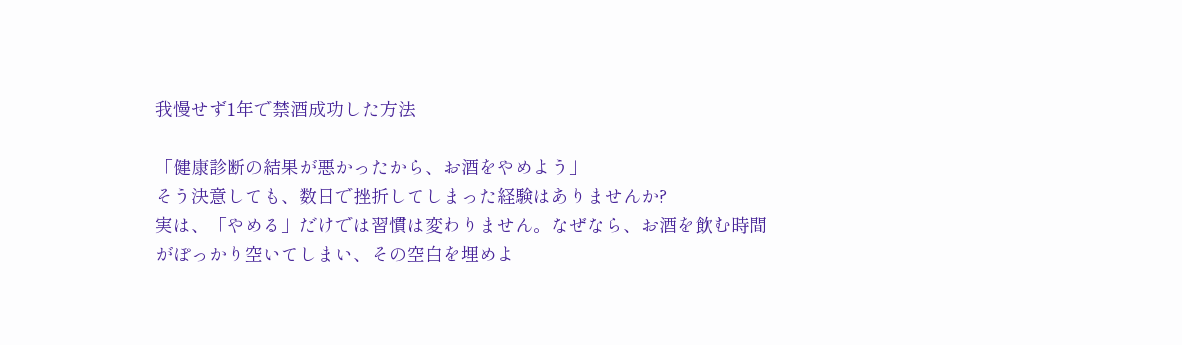我慢せず1年で禁酒成功した方法

「健康診断の結果が悪かったから、お酒をやめよう」
そう決意しても、数日で挫折してしまった経験はありませんか?
実は、「やめる」だけでは習慣は変わりません。なぜなら、お酒を飲む時間がぽっかり空いてしまい、その空白を埋めよ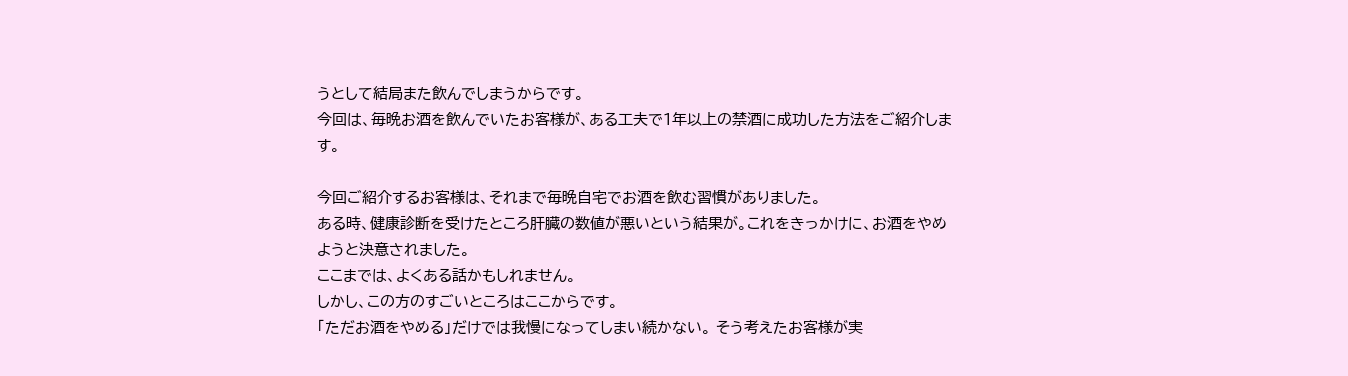うとして結局また飲んでしまうからです。
今回は、毎晩お酒を飲んでいたお客様が、ある工夫で1年以上の禁酒に成功した方法をご紹介します。

今回ご紹介するお客様は、それまで毎晩自宅でお酒を飲む習慣がありました。
ある時、健康診断を受けたところ肝臓の数値が悪いという結果が。これをきっかけに、お酒をやめようと決意されました。
ここまでは、よくある話かもしれません。
しかし、この方のすごいところはここからです。
「ただお酒をやめる」だけでは我慢になってしまい続かない。 そう考えたお客様が実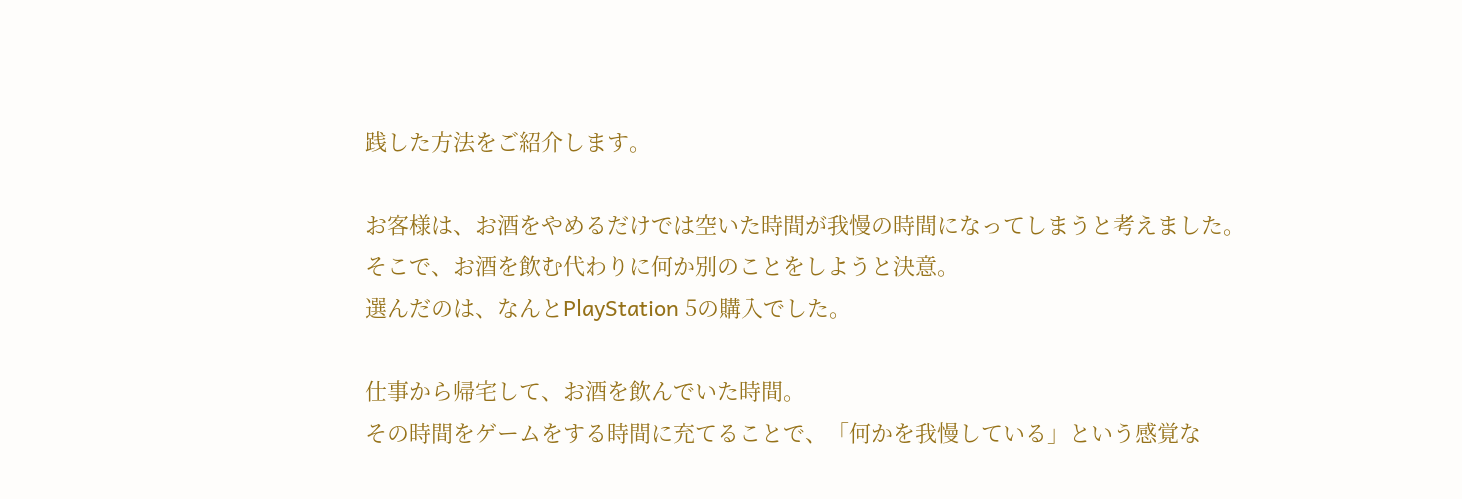践した方法をご紹介します。

お客様は、お酒をやめるだけでは空いた時間が我慢の時間になってしまうと考えました。
そこで、お酒を飲む代わりに何か別のことをしようと決意。
選んだのは、なんとPlayStation 5の購入でした。

仕事から帰宅して、お酒を飲んでいた時間。
その時間をゲームをする時間に充てることで、「何かを我慢している」という感覚な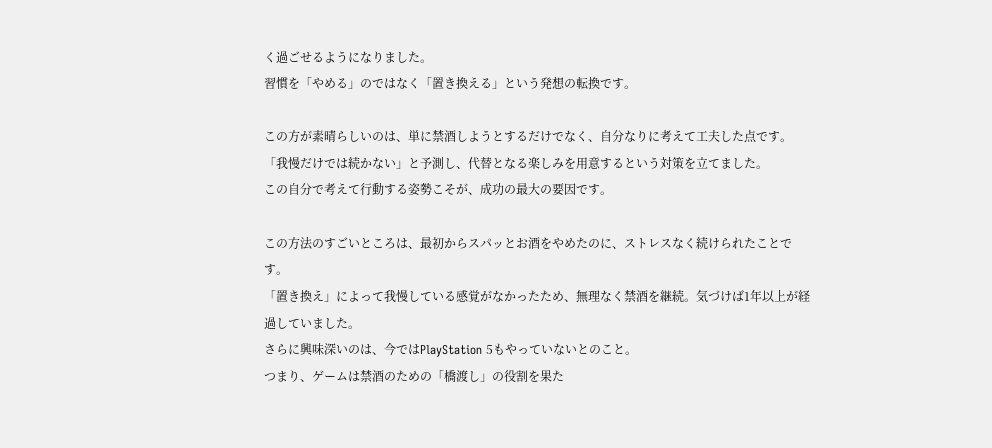く過ごせるようになりました。
習慣を「やめる」のではなく「置き換える」という発想の転換です。

この方が素晴らしいのは、単に禁酒しようとするだけでなく、自分なりに考えて工夫した点です。
「我慢だけでは続かない」と予測し、代替となる楽しみを用意するという対策を立てました。
この自分で考えて行動する姿勢こそが、成功の最大の要因です。

この方法のすごいところは、最初からスパッとお酒をやめたのに、ストレスなく続けられたことです。
「置き換え」によって我慢している感覚がなかったため、無理なく禁酒を継続。気づけば1年以上が経過していました。
さらに興味深いのは、今ではPlayStation 5もやっていないとのこと。
つまり、ゲームは禁酒のための「橋渡し」の役割を果た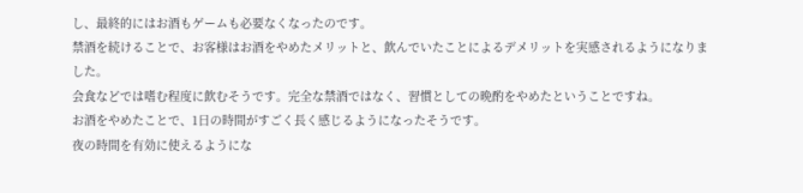し、最終的にはお酒もゲームも必要なくなったのです。
禁酒を続けることで、お客様はお酒をやめたメリットと、飲んでいたことによるデメリットを実感されるようになりました。
会食などでは嗜む程度に飲むそうです。完全な禁酒ではなく、習慣としての晩酌をやめたということですね。
お酒をやめたことで、1日の時間がすごく長く感じるようになったそうです。
夜の時間を有効に使えるようにな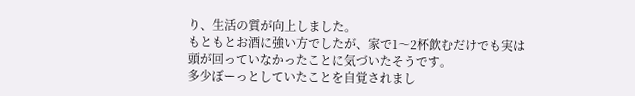り、生活の質が向上しました。
もともとお酒に強い方でしたが、家で1〜2杯飲むだけでも実は頭が回っていなかったことに気づいたそうです。
多少ぼーっとしていたことを自覚されまし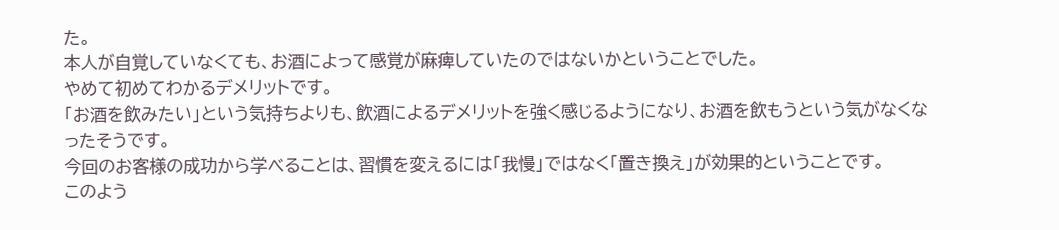た。
本人が自覚していなくても、お酒によって感覚が麻痺していたのではないかということでした。
やめて初めてわかるデメリットです。
「お酒を飲みたい」という気持ちよりも、飲酒によるデメリットを強く感じるようになり、お酒を飲もうという気がなくなったそうです。
今回のお客様の成功から学べることは、習慣を変えるには「我慢」ではなく「置き換え」が効果的ということです。
このよう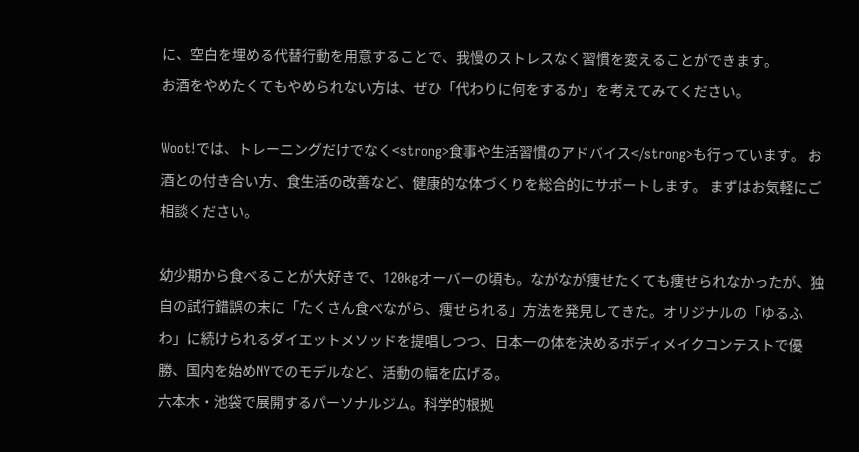に、空白を埋める代替行動を用意することで、我慢のストレスなく習慣を変えることができます。
お酒をやめたくてもやめられない方は、ぜひ「代わりに何をするか」を考えてみてください。

Woot!では、トレーニングだけでなく<strong>食事や生活習慣のアドバイス</strong>も行っています。 お酒との付き合い方、食生活の改善など、健康的な体づくりを総合的にサポートします。 まずはお気軽にご相談ください。

幼少期から食べることが大好きで、120kgオーバーの頃も。ながなが痩せたくても痩せられなかったが、独自の試行錯誤の末に「たくさん食べながら、痩せられる」方法を発見してきた。オリジナルの「ゆるふわ」に続けられるダイエットメソッドを提唱しつつ、日本一の体を決めるボディメイクコンテストで優勝、国内を始めNYでのモデルなど、活動の幅を広げる。
六本木・池袋で展開するパーソナルジム。科学的根拠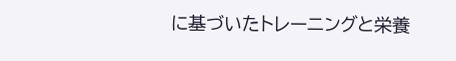に基づいたトレーニングと栄養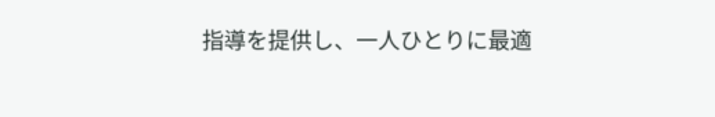指導を提供し、一人ひとりに最適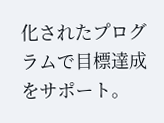化されたプログラムで目標達成をサポート。